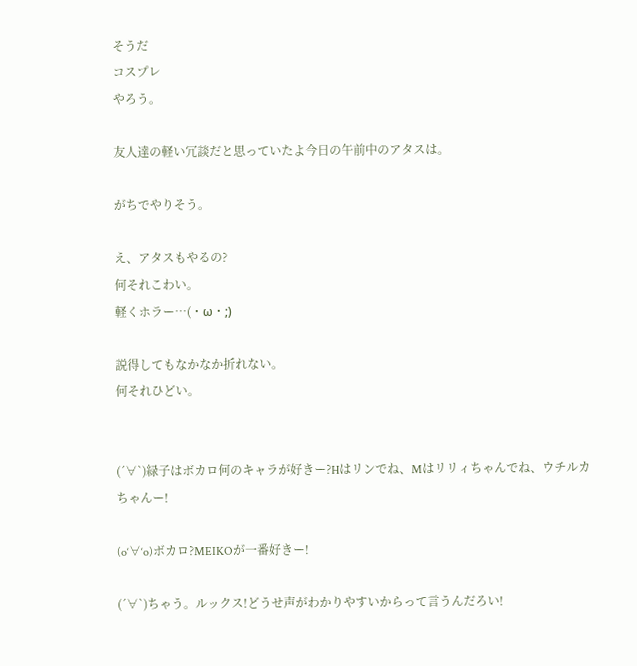そうだ
コスプレ
やろう。

友人達の軽い冗談だと思っていたよ今日の午前中のアタスは。

がちでやりそう。

え、アタスもやるの?
何それこわい。
軽くホラー…(・ω・;)

説得してもなかなか折れない。
何それひどい。


(´∀`)緑子はボカロ何のキャラが好きー?Hはリンでね、Mはリリィちゃんでね、ウチルカちゃんー!

(o‘∀‘o)ボカロ?MEIKOが一番好きー!

(´∀`)ちゃう。ルックス!どうせ声がわかりやすいからって言うんだろい!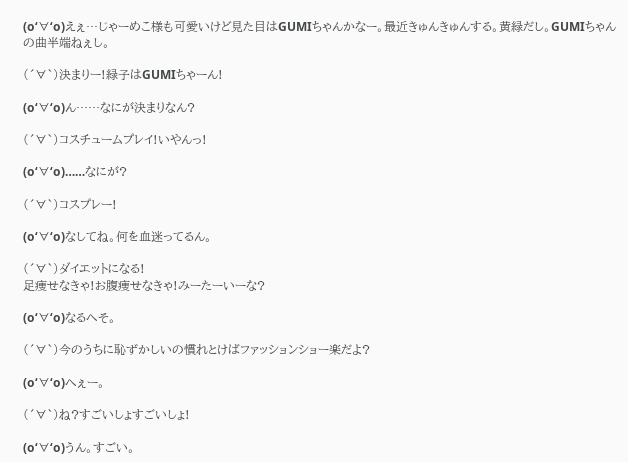(o‘∀‘o)えぇ…じゃーめこ様も可愛いけど見た目はGUMIちゃんかなー。最近きゅんきゅんする。黄緑だし。GUMIちゃんの曲半端ねぇし。

(´∀`)決まりー!緑子はGUMIちゃーん!

(o‘∀‘o)ん……なにが決まりなん?

(´∀`)コスチュームプレイ!いやんっ!

(o‘∀‘o)……なにが?

(´∀`)コスプレー!

(o‘∀‘o)なしてね。何を血迷ってるん。

(´∀`)ダイエットになる!
足痩せなきゃ!お腹痩せなきゃ!みーたーいーな?

(o‘∀‘o)なるへそ。

(´∀`)今のうちに恥ずかしいの慣れとけばファッションショー楽だよ?

(o‘∀‘o)へぇー。

(´∀`)ね?すごいしょすごいしょ!

(o‘∀‘o)うん。すごい。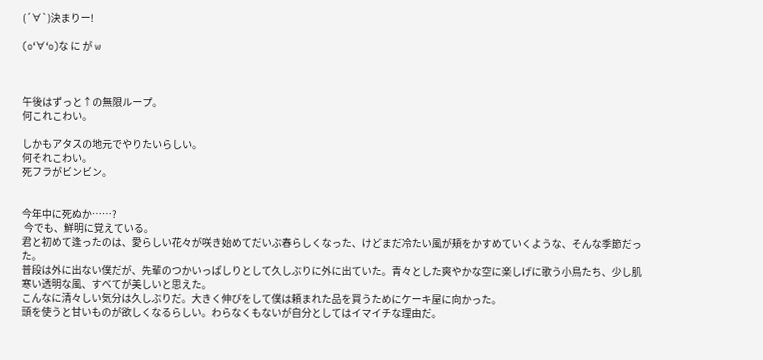(´∀`)決まりー!

(o‘∀‘o)な に が w



午後はずっと↑の無限ループ。
何これこわい。

しかもアタスの地元でやりたいらしい。
何それこわい。
死フラがビンビン。


今年中に死ぬか……?
 今でも、鮮明に覚えている。
君と初めて逢ったのは、愛らしい花々が咲き始めてだいぶ春らしくなった、けどまだ冷たい風が頬をかすめていくような、そんな季節だった。
普段は外に出ない僕だが、先輩のつかいっぱしりとして久しぶりに外に出ていた。青々とした爽やかな空に楽しげに歌う小鳥たち、少し肌寒い透明な風、すべてが美しいと思えた。
こんなに清々しい気分は久しぶりだ。大きく伸びをして僕は頼まれた品を買うためにケーキ屋に向かった。
頭を使うと甘いものが欲しくなるらしい。わらなくもないが自分としてはイマイチな理由だ。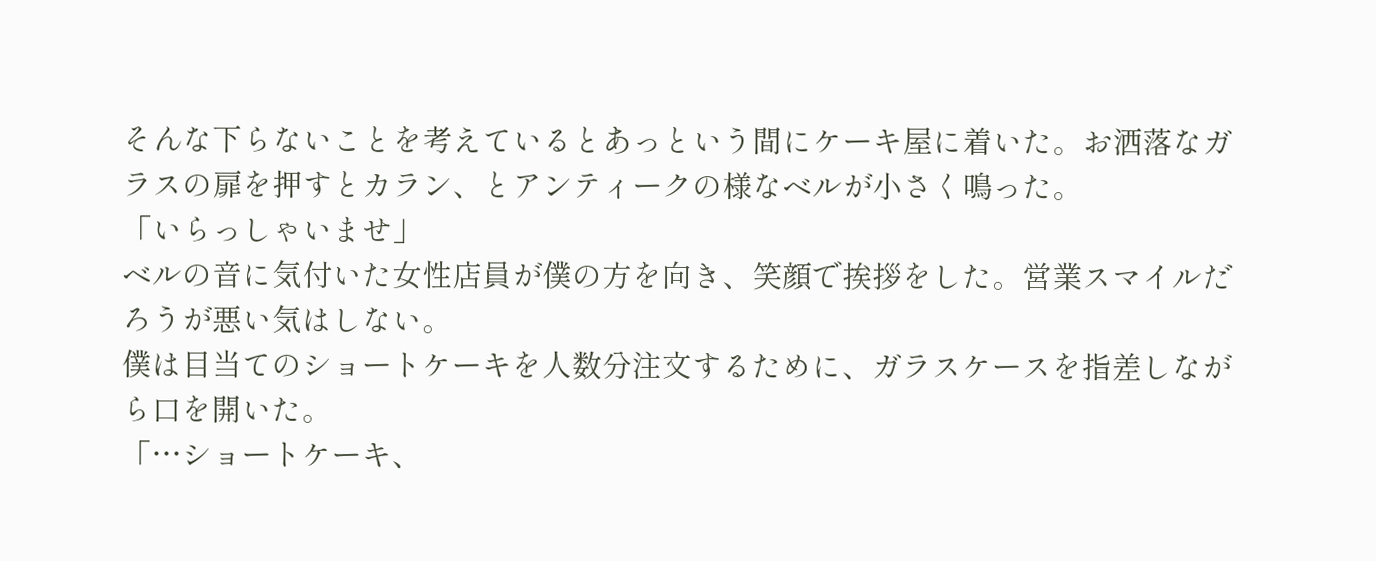そんな下らないことを考えているとあっという間にケーキ屋に着いた。お洒落なガラスの扉を押すとカラン、とアンティークの様なベルが小さく鳴った。
「いらっしゃいませ」
ベルの音に気付いた女性店員が僕の方を向き、笑顔で挨拶をした。営業スマイルだろうが悪い気はしない。
僕は目当てのショートケーキを人数分注文するために、ガラスケースを指差しながら口を開いた。
「…ショートケーキ、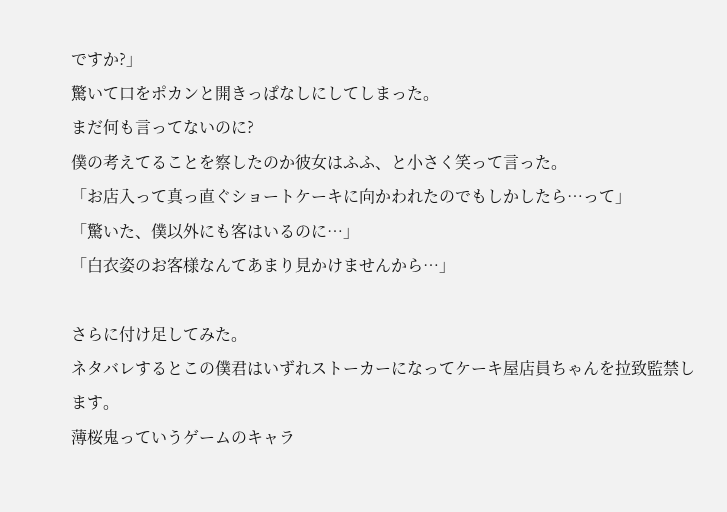ですか?」
驚いて口をポカンと開きっぱなしにしてしまった。
まだ何も言ってないのに?
僕の考えてることを察したのか彼女はふふ、と小さく笑って言った。
「お店入って真っ直ぐショートケーキに向かわれたのでもしかしたら…って」
「驚いた、僕以外にも客はいるのに…」
「白衣姿のお客様なんてあまり見かけませんから…」

さらに付け足してみた。
ネタバレするとこの僕君はいずれストーカーになってケーキ屋店員ちゃんを拉致監禁します。
薄桜鬼っていうゲームのキャラ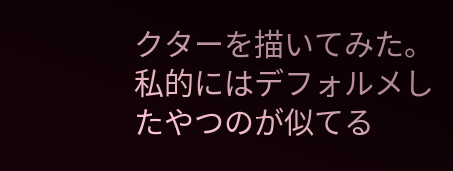クターを描いてみた。
私的にはデフォルメしたやつのが似てる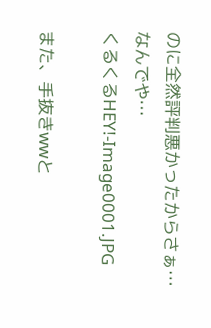のに全然評判悪かったからさぁ…
なんでや…
くるくるHEY!-Image0001.JPG

また、手抜きwwと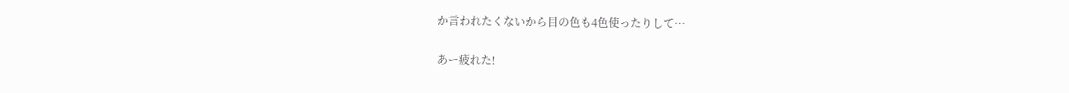か言われたくないから目の色も4色使ったりして…

あー疲れた!